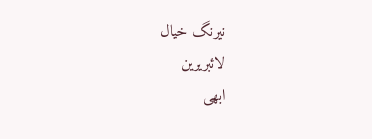نیرنگ خیال
لائبریرین
ابھی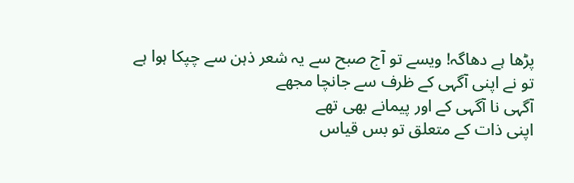پڑھا ہے دھاگہ! ویسے تو آج صبح سے یہ شعر ذہن سے چپکا ہوا ہے
تو نے اپنی آگہی کے ظرف سے جانچا مجھے
آگہی نا آگہی کے اور پیمانے بھی تھے
اپنی ذات کے متعلق تو بس قیاس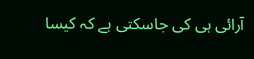آرائی ہی کی جاسکتی ہے کہ کیسا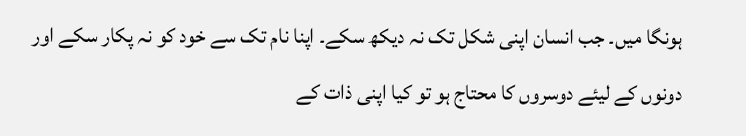ہونگا میں۔ جب انسان اپنی شکل تک نہ دیکھ سکے۔ اپنا نام تک سے خود کو نہ پکار سکے اور دونوں کے لیئے دوسروں کا محتاج ہو تو کیا اپنی ذات کے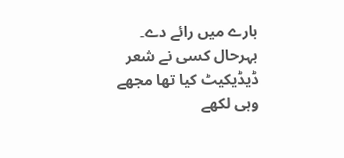بارے میں رائے دے۔ بہرحال کسی نے شعر ڈیڈیکیٹ کیا تھا مجھے وہی لکھے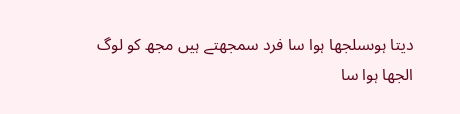دیتا ہوںسلجھا ہوا سا فرد سمجھتے ہیں مجھ کو لوگ
الجھا ہوا سا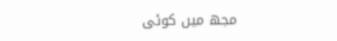مجھ میں کوئی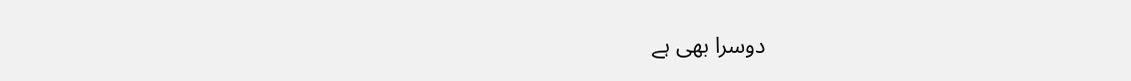دوسرا بھی ہے